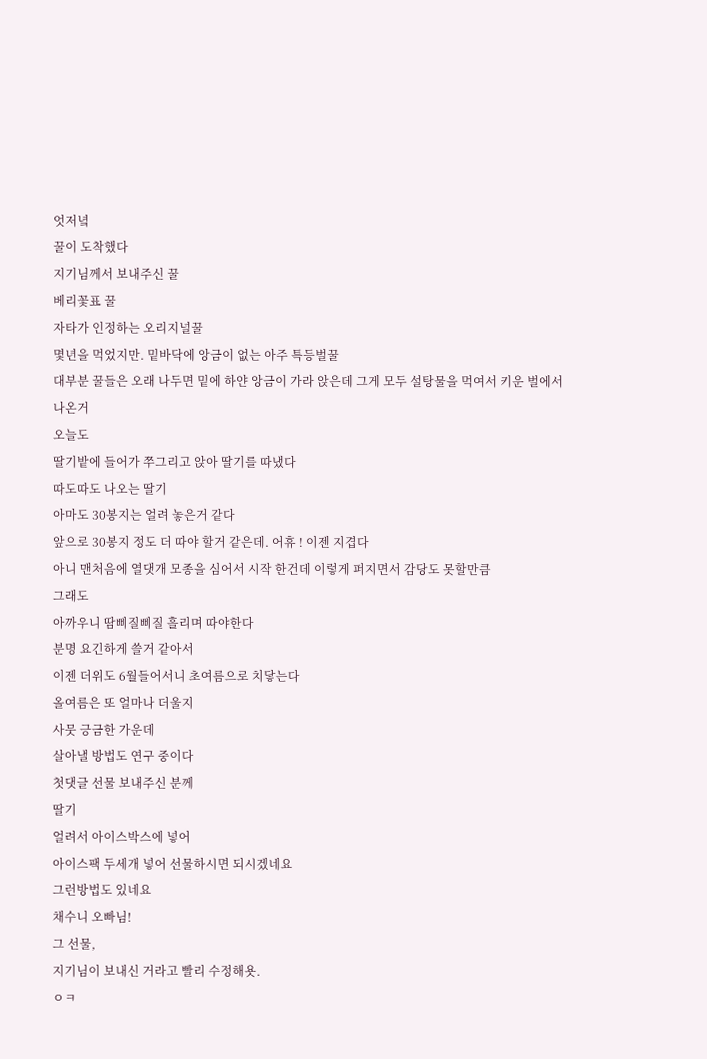엇저녘
꿀이 도착했다
지기님께서 보내주신 꿀
베리꽃표 꿀
자타가 인정하는 오리지널꿀
몇년을 먹었지만. 밑바닥에 앙금이 없는 아주 특등벌꿀
대부분 꿀들은 오래 나두면 밑에 하얀 앙금이 가라 앉은데 그게 모두 설탕물을 먹여서 키운 벌에서 나온거
오늘도
딸기밭에 들어가 쭈그리고 앉아 딸기를 따냈다
따도따도 나오는 딸기
아마도 30봉지는 얼려 놓은거 같다
앞으로 30봉지 정도 더 따야 할거 같은데. 어휴 ! 이젠 지겹다
아니 맨처음에 열댓개 모종을 심어서 시작 한건데 이렇게 퍼지면서 감당도 못할만큼
그래도
아까우니 땀삐질삐질 흘리며 따야한다
분명 요긴하게 쓸거 같아서
이젠 더위도 6월들어서니 초여름으로 치닿는다
올여름은 또 얼마나 더울지
사뭇 긍금한 가운데
살아낼 방법도 연구 중이다
첫댓글 선물 보내주신 분께
딸기
얼려서 아이스박스에 넣어
아이스팩 두세개 넣어 선물하시면 되시겠네요
그런방법도 있네요
채수니 오빠님!
그 선물,
지기님이 보내신 거라고 빨리 수정해욧.
ㅇㅋ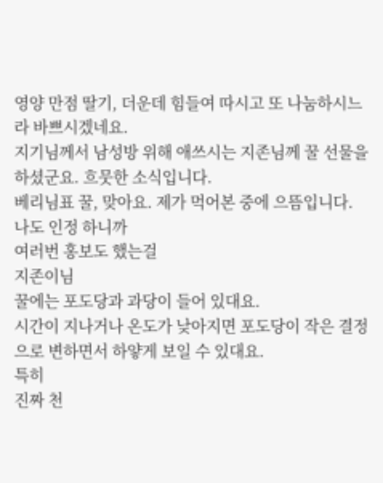영양 만점 딸기, 더운데 힘들여 따시고 또 나눔하시느라 바쁘시겠네요.
지기님께서 남성방 위해 애쓰시는 지존님께 꿀 선물을 하셨군요. 흐뭇한 소식입니다.
베리님표 꿀, 맞아요. 제가 먹어본 중에 으뜸입니다.
나도 인정 하니까
여러번 홍보도 했는걸
지존이님
꿀에는 포도당과 과당이 들어 있대요.
시간이 지나거나 온도가 낮아지면 포도당이 작은 결정으로 변하면서 하얗게 보일 수 있대요.
특히
진짜 천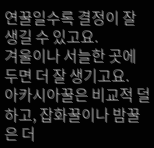연꿀일수록 결정이 잘 생길 수 있고요.
겨울이나 서늘한 곳에 두면 더 잘 생기고요.
아카시아꿀은 비교적 덜하고, 잡화꿀이나 밤꿀은 더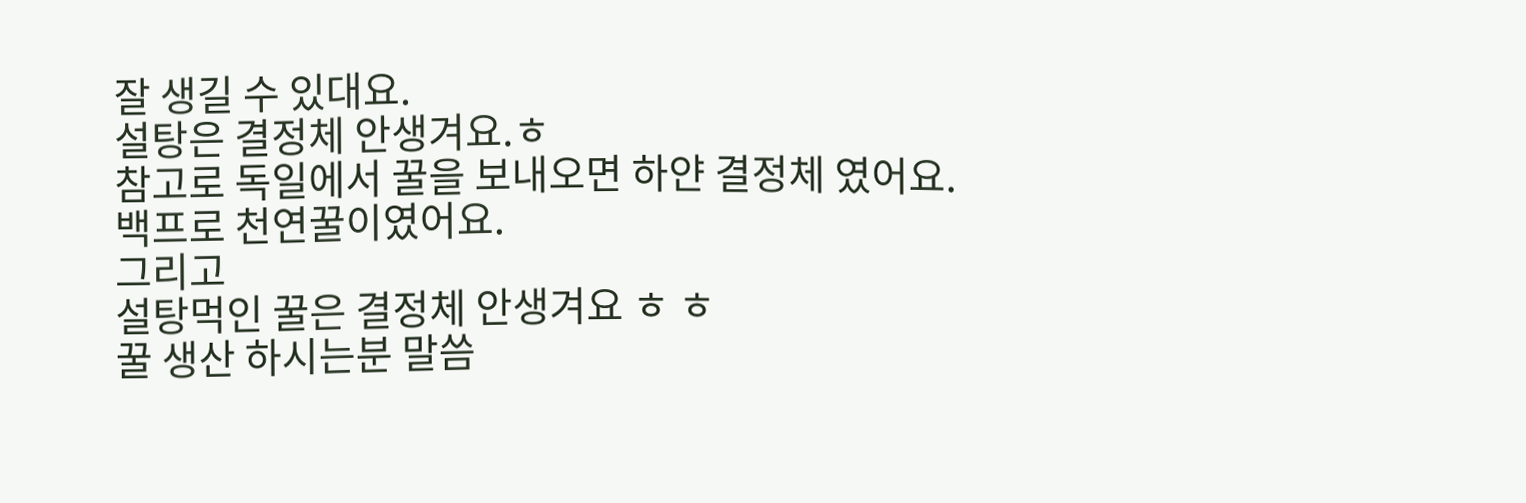잘 생길 수 있대요.
설탕은 결정체 안생겨요.ㅎ
참고로 독일에서 꿀을 보내오면 하얀 결정체 였어요.
백프로 천연꿀이였어요.
그리고
설탕먹인 꿀은 결정체 안생겨요 ㅎ ㅎ
꿀 생산 하시는분 말씀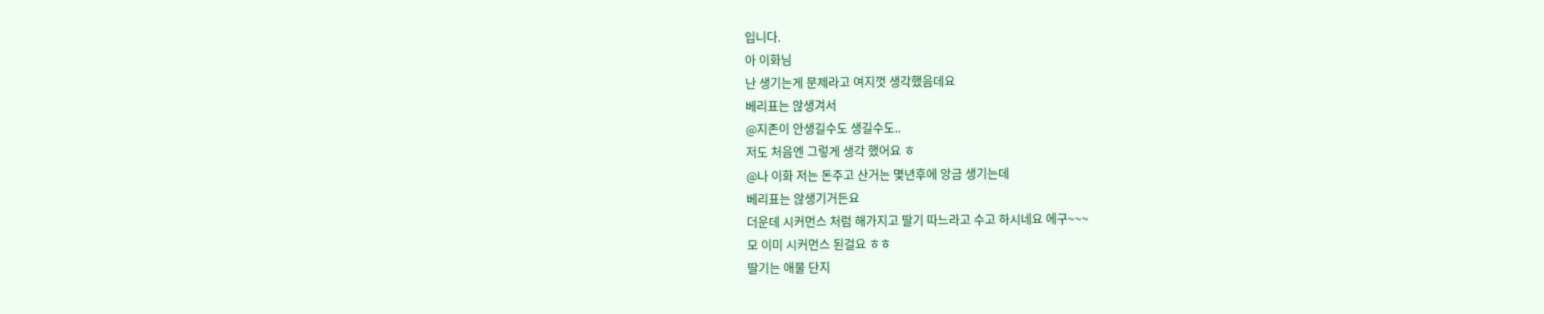입니다.
아 이화님
난 생기는게 문제라고 여지껏 생각했음데요
베리표는 않생겨서
@지존이 안생길수도 생길수도..
저도 처음엔 그렇게 생각 했어요 ㅎ
@나 이화 저는 돈주고 산거는 몇년후에 앙금 생기는데
베리표는 않생기거든요
더운데 시커먼스 처럼 해가지고 딸기 따느라고 수고 하시네요 에구~~~
모 이미 시커먼스 된걸요 ㅎㅎ
딸기는 애물 단지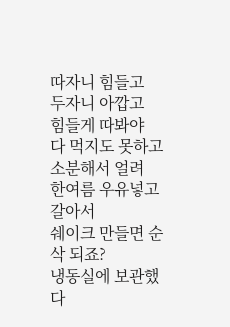따자니 힘들고
두자니 아깝고
힘들게 따봐야
다 먹지도 못하고
소분해서 얼려
한여름 우유넣고 갈아서
쉐이크 만들면 순삭 되죠?
냉동실에 보관했다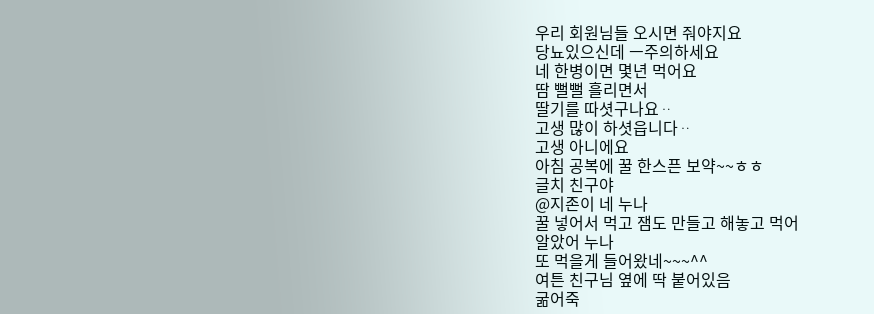우리 회원님들 오시면 줘야지요
당뇨있으신데 ㅡ주의하세요
네 한병이면 몇년 먹어요
땀 뻘뻘 흘리면서
딸기를 따셧구나요ᆢ
고생 많이 하셧읍니다ᆢ
고생 아니에요
아침 공복에 꿀 한스픈 보약~~ㅎㅎ
글치 친구야
@지존이 네 누나
꿀 넣어서 먹고 잼도 만들고 해놓고 먹어
알았어 누나
또 먹을게 들어왔네~~~^^
여튼 친구님 옆에 딱 붙어있음
굶어죽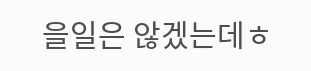을일은 않겠는데ㅎ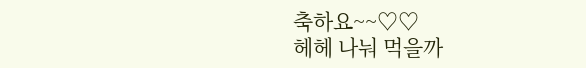축하요~~♡♡
헤헤 나눠 먹을까